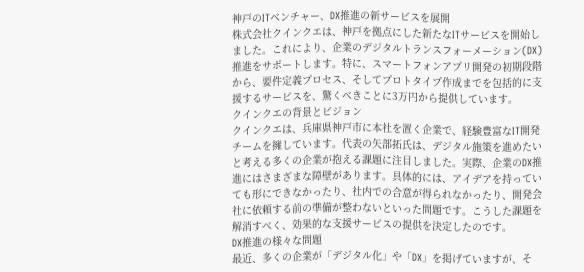神戸のITベンチャー、DX推進の新サービスを展開
株式会社クインクエは、神戸を拠点にした新たなITサービスを開始しました。これにより、企業のデジタルトランスフォーメーション(DX)推進をサポートします。特に、スマートフォンアプリ開発の初期段階から、要件定義プロセス、そしてプロトタイプ作成までを包括的に支援するサービスを、驚くべきことに3万円から提供しています。
クインクエの背景とビジョン
クインクエは、兵庫県神戸市に本社を置く企業で、経験豊富なIT開発チームを擁しています。代表の矢部拓氏は、デジタル施策を進めたいと考える多くの企業が抱える課題に注目しました。実際、企業のDX推進にはさまざまな障壁があります。具体的には、アイデアを持っていても形にできなかったり、社内での合意が得られなかったり、開発会社に依頼する前の準備が整わないといった問題です。こうした課題を解消すべく、効果的な支援サービスの提供を決定したのです。
DX推進の様々な問題
最近、多くの企業が「デジタル化」や「DX」を掲げていますが、そ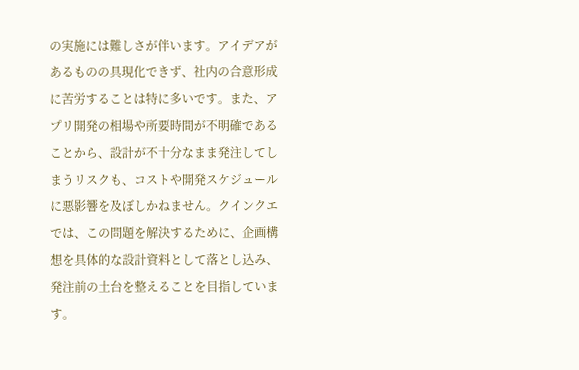の実施には難しさが伴います。アイデアがあるものの具現化できず、社内の合意形成に苦労することは特に多いです。また、アプリ開発の相場や所要時間が不明確であることから、設計が不十分なまま発注してしまうリスクも、コストや開発スケジュールに悪影響を及ぼしかねません。クインクエでは、この問題を解決するために、企画構想を具体的な設計資料として落とし込み、発注前の土台を整えることを目指しています。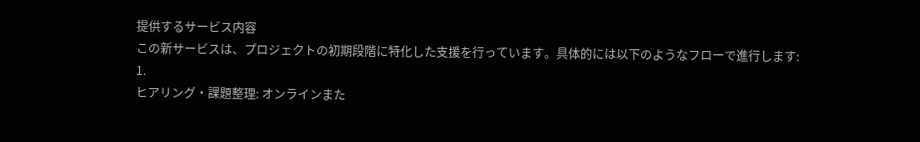提供するサービス内容
この新サービスは、プロジェクトの初期段階に特化した支援を行っています。具体的には以下のようなフローで進行します:
1.
ヒアリング・課題整理: オンラインまた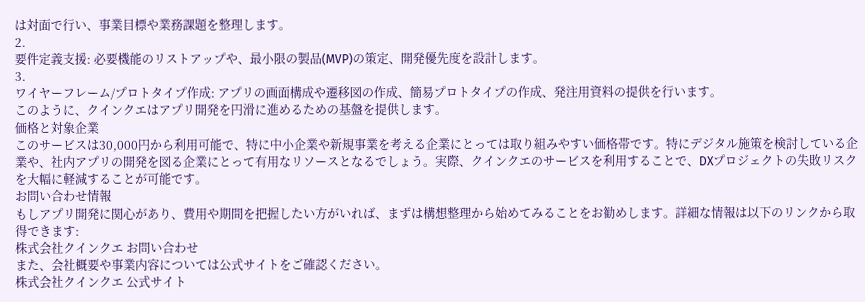は対面で行い、事業目標や業務課題を整理します。
2.
要件定義支援: 必要機能のリストアップや、最小限の製品(MVP)の策定、開発優先度を設計します。
3.
ワイヤーフレーム/プロトタイプ作成: アプリの画面構成や遷移図の作成、簡易プロトタイプの作成、発注用資料の提供を行います。
このように、クインクエはアプリ開発を円滑に進めるための基盤を提供します。
価格と対象企業
このサービスは30,000円から利用可能で、特に中小企業や新規事業を考える企業にとっては取り組みやすい価格帯です。特にデジタル施策を検討している企業や、社内アプリの開発を図る企業にとって有用なリソースとなるでしょう。実際、クインクエのサービスを利用することで、DXプロジェクトの失敗リスクを大幅に軽減することが可能です。
お問い合わせ情報
もしアプリ開発に関心があり、費用や期間を把握したい方がいれば、まずは構想整理から始めてみることをお勧めします。詳細な情報は以下のリンクから取得できます:
株式会社クインクエ お問い合わせ
また、会社概要や事業内容については公式サイトをご確認ください。
株式会社クインクエ 公式サイト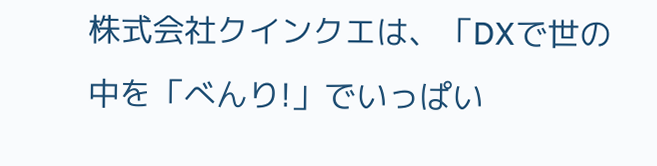株式会社クインクエは、「DXで世の中を「べんり!」でいっぱい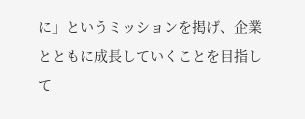に」というミッションを掲げ、企業とともに成長していくことを目指して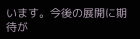います。今後の展開に期待が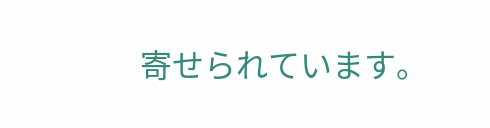寄せられています。